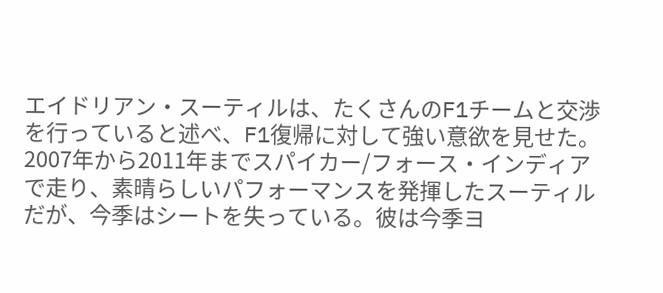エイドリアン・スーティルは、たくさんのF1チームと交渉を行っていると述べ、F1復帰に対して強い意欲を見せた。
2007年から2011年までスパイカー/フォース・インディアで走り、素晴らしいパフォーマンスを発揮したスーティルだが、今季はシートを失っている。彼は今季ヨ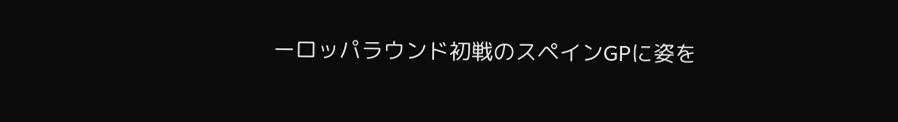ーロッパラウンド初戦のスペインGPに姿を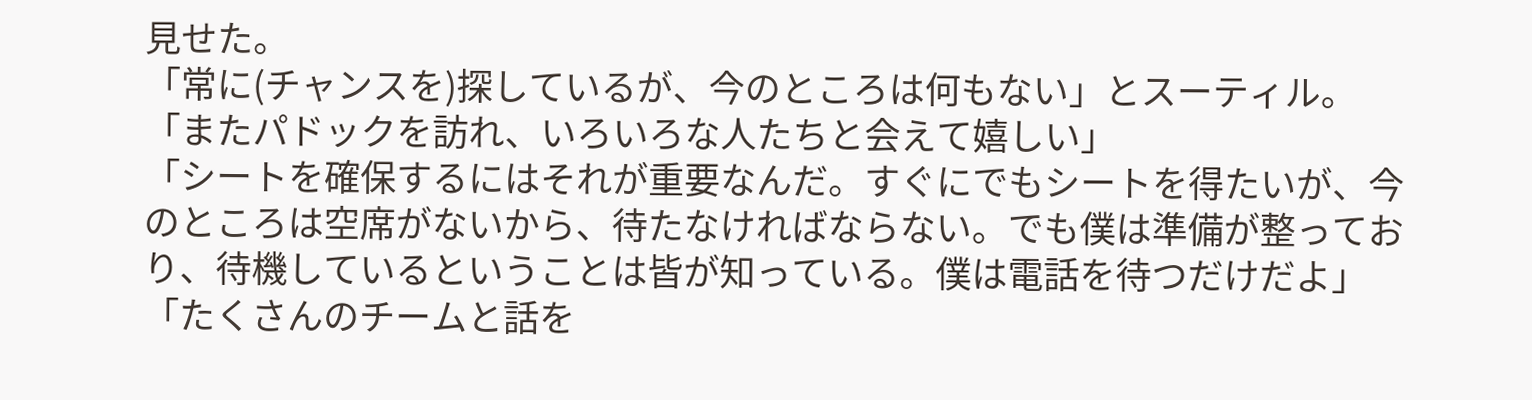見せた。
「常に(チャンスを)探しているが、今のところは何もない」とスーティル。
「またパドックを訪れ、いろいろな人たちと会えて嬉しい」
「シートを確保するにはそれが重要なんだ。すぐにでもシートを得たいが、今のところは空席がないから、待たなければならない。でも僕は準備が整っており、待機しているということは皆が知っている。僕は電話を待つだけだよ」
「たくさんのチームと話を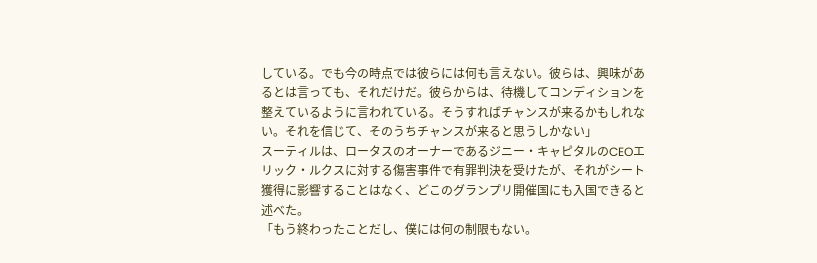している。でも今の時点では彼らには何も言えない。彼らは、興味があるとは言っても、それだけだ。彼らからは、待機してコンディションを整えているように言われている。そうすればチャンスが来るかもしれない。それを信じて、そのうちチャンスが来ると思うしかない」
スーティルは、ロータスのオーナーであるジニー・キャピタルのCEOエリック・ルクスに対する傷害事件で有罪判決を受けたが、それがシート獲得に影響することはなく、どこのグランプリ開催国にも入国できると述べた。
「もう終わったことだし、僕には何の制限もない。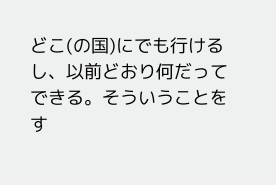どこ(の国)にでも行けるし、以前どおり何だってできる。そういうことをす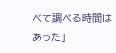べて調べる時間はあった」